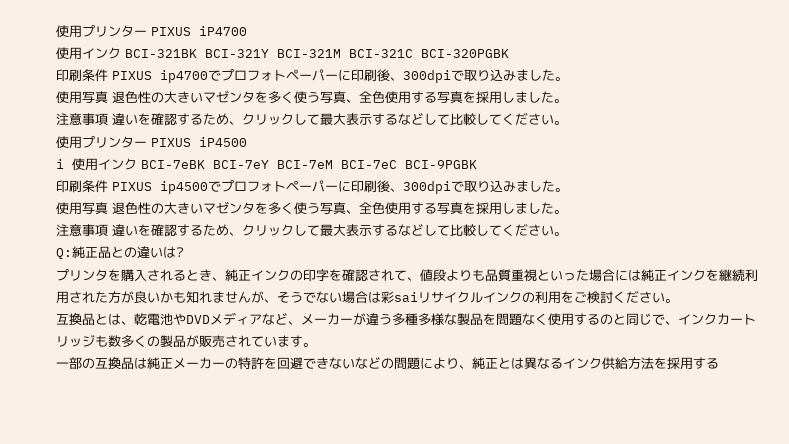使用プリンター PIXUS iP4700
使用インク BCI-321BK BCI-321Y BCI-321M BCI-321C BCI-320PGBK
印刷条件 PIXUS ip4700でプロフォトペーパーに印刷後、300dpiで取り込みました。
使用写真 退色性の大きいマゼンタを多く使う写真、全色使用する写真を採用しました。
注意事項 違いを確認するため、クリックして最大表示するなどして比較してください。
使用プリンター PIXUS iP4500
i 使用インク BCI-7eBK BCI-7eY BCI-7eM BCI-7eC BCI-9PGBK
印刷条件 PIXUS ip4500でプロフォトペーパーに印刷後、300dpiで取り込みました。
使用写真 退色性の大きいマゼンタを多く使う写真、全色使用する写真を採用しました。
注意事項 違いを確認するため、クリックして最大表示するなどして比較してください。
Q:純正品との違いは?
プリンタを購入されるとき、純正インクの印字を確認されて、値段よりも品質重視といった場合には純正インクを継続利用された方が良いかも知れませんが、そうでない場合は彩saiリサイクルインクの利用をご検討ください。
互換品とは、乾電池やDVDメディアなど、メーカーが違う多種多様な製品を問題なく使用するのと同じで、インクカートリッジも数多くの製品が販売されています。
一部の互換品は純正メーカーの特許を回避できないなどの問題により、純正とは異なるインク供給方法を採用する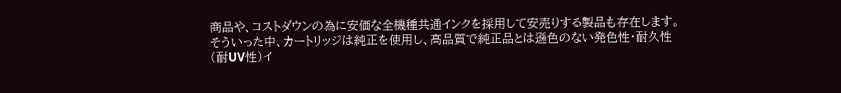商品や、コストダウンの為に安価な全機種共通インクを採用して安売りする製品も存在します。
そういった中、カートリッジは純正を使用し、高品質で純正品とは遜色のない発色性・耐久性(耐UV性)イ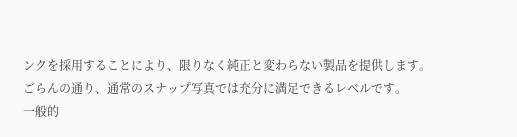ンクを採用することにより、限りなく純正と変わらない製品を提供します。
ごらんの通り、通常のスナップ写真では充分に満足できるレベルです。
一般的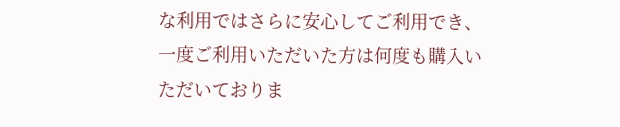な利用ではさらに安心してご利用でき、一度ご利用いただいた方は何度も購入いただいておりま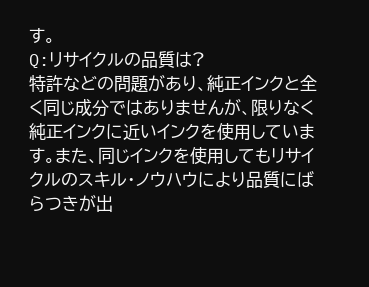す。
Q:リサイクルの品質は?
特許などの問題があり、純正インクと全く同じ成分ではありませんが、限りなく純正インクに近いインクを使用しています。また、同じインクを使用してもリサイクルのスキル・ノウハウにより品質にばらつきが出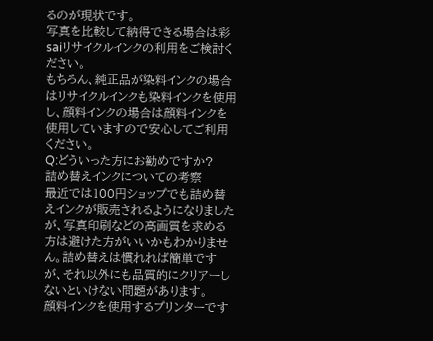るのが現状です。
写真を比較して納得できる場合は彩saiリサイクルインクの利用をご検討ください。
もちろん、純正品が染料インクの場合はリサイクルインクも染料インクを使用し、顔料インクの場合は顔料インクを使用していますので安心してご利用ください。
Q:どういった方にお勧めですか?
詰め替えインクについての考察
最近では100円ショップでも詰め替えインクが販売されるようになりましたが、写真印刷などの高画質を求める方は避けた方がいいかもわかりません。詰め替えは慣れれば簡単ですが、それ以外にも品質的にクリアーしないといけない問題があります。
顔料インクを使用するプリンターです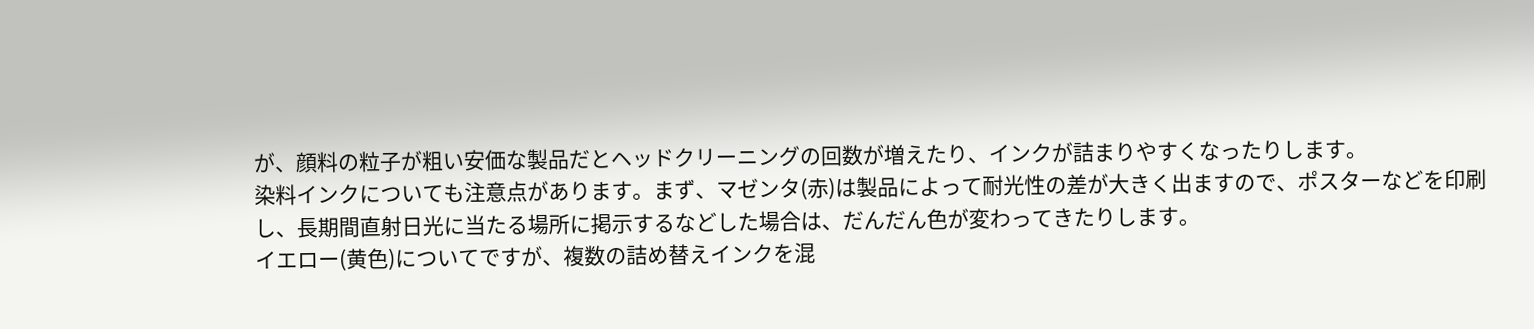が、顔料の粒子が粗い安価な製品だとヘッドクリーニングの回数が増えたり、インクが詰まりやすくなったりします。
染料インクについても注意点があります。まず、マゼンタ(赤)は製品によって耐光性の差が大きく出ますので、ポスターなどを印刷し、長期間直射日光に当たる場所に掲示するなどした場合は、だんだん色が変わってきたりします。
イエロー(黄色)についてですが、複数の詰め替えインクを混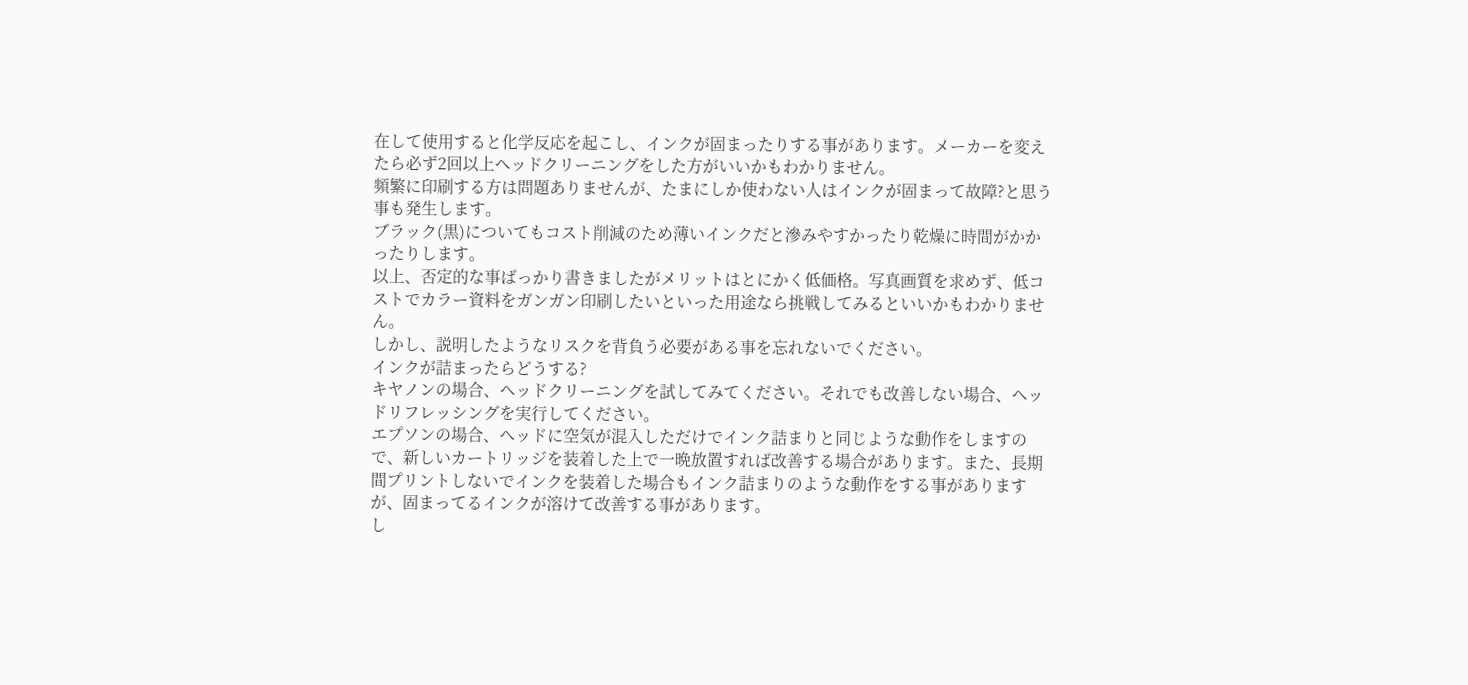在して使用すると化学反応を起こし、インクが固まったりする事があります。メーカーを変えたら必ず2回以上ヘッドクリーニングをした方がいいかもわかりません。
頻繁に印刷する方は問題ありませんが、たまにしか使わない人はインクが固まって故障?と思う事も発生します。
ブラック(黒)についてもコスト削減のため薄いインクだと滲みやすかったり乾燥に時間がかかったりします。
以上、否定的な事ばっかり書きましたがメリットはとにかく低価格。写真画質を求めず、低コストでカラー資料をガンガン印刷したいといった用途なら挑戦してみるといいかもわかりません。
しかし、説明したようなリスクを背負う必要がある事を忘れないでください。
インクが詰まったらどうする?
キヤノンの場合、ヘッドクリーニングを試してみてください。それでも改善しない場合、ヘッドリフレッシングを実行してください。
エプソンの場合、ヘッドに空気が混入しただけでインク詰まりと同じような動作をしますので、新しいカートリッジを装着した上で一晩放置すれば改善する場合があります。また、長期間プリントしないでインクを装着した場合もインク詰まりのような動作をする事がありますが、固まってるインクが溶けて改善する事があります。
し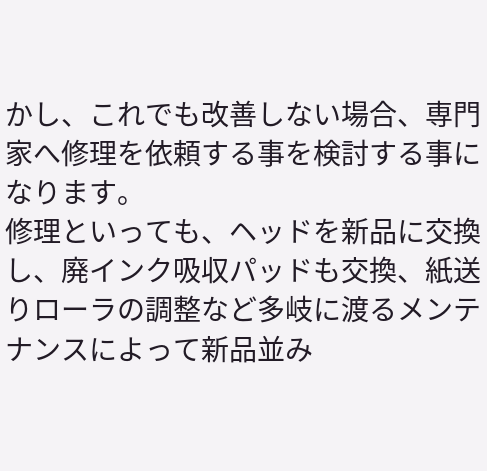かし、これでも改善しない場合、専門家へ修理を依頼する事を検討する事になります。
修理といっても、ヘッドを新品に交換し、廃インク吸収パッドも交換、紙送りローラの調整など多岐に渡るメンテナンスによって新品並み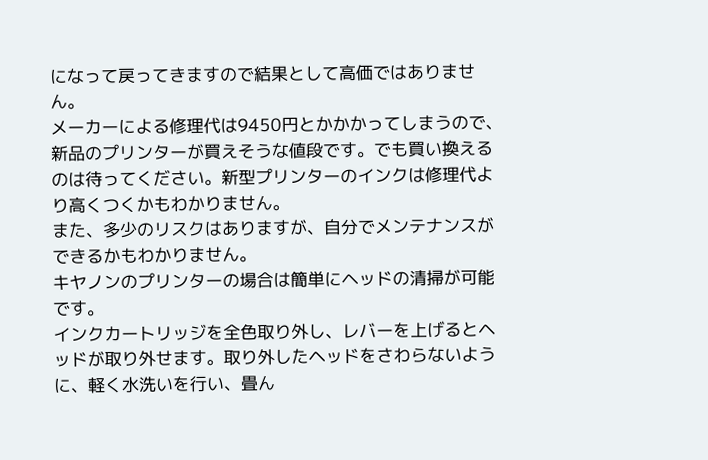になって戻ってきますので結果として高価ではありません。
メーカーによる修理代は9450円とかかかってしまうので、新品のプリンターが買えそうな値段です。でも買い換えるのは待ってください。新型プリンターのインクは修理代より高くつくかもわかりません。
また、多少のリスクはありますが、自分でメンテナンスができるかもわかりません。
キヤノンのプリンターの場合は簡単にヘッドの清掃が可能です。
インクカートリッジを全色取り外し、レバーを上げるとヘッドが取り外せます。取り外したヘッドをさわらないように、軽く水洗いを行い、畳ん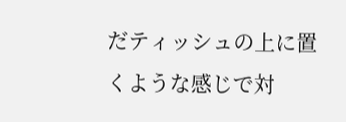だティッシュの上に置くような感じで対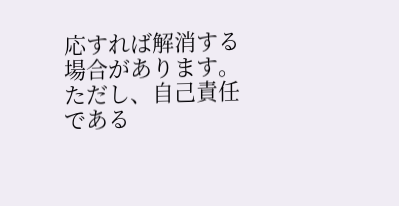応すれば解消する場合があります。
ただし、自己責任である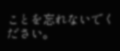ことを忘れないでください。